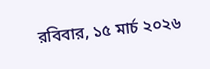রবিবার, ১৫ মার্চ ২০২৬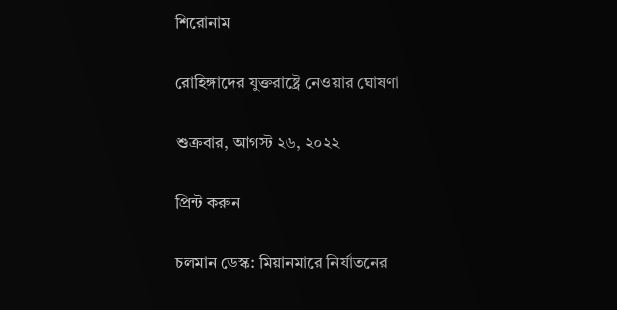শিরোনাম

রোহিঙ্গাদের যুক্তরাষ্ট্রে নেওয়ার ঘোষণা

শুক্রবার, আগস্ট ২৬, ২০২২

প্রিন্ট করুন

চলমান ডেস্ক: মিয়ানমারে নির্যাতনের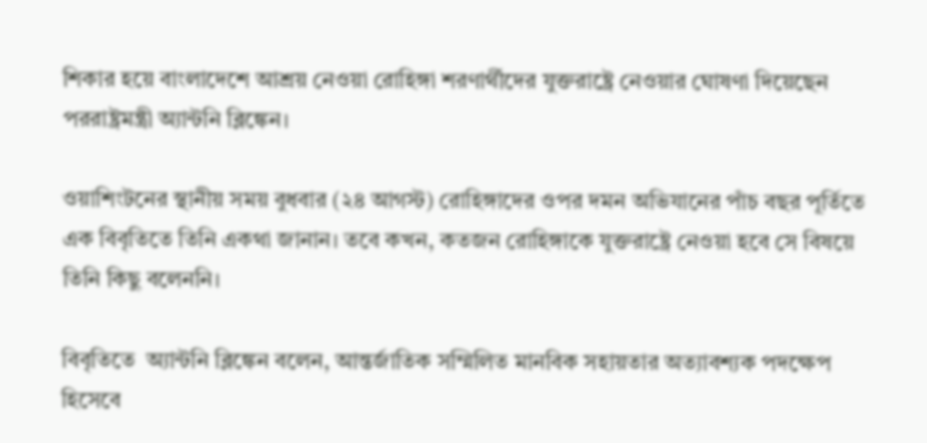শিকার হয়ে বাংলাদেশে আশ্রয় নেওয়া রোহিঙ্গা শরণার্থীদের যুক্তরাষ্ট্রে নেওয়ার ঘোষণা দিয়েছেন পররাষ্ট্রমন্ত্রী অ্যান্টনি ব্লিঙ্কেন।

ওয়াশিংটনের স্থানীয় সময় বুধবার (২৪ আগস্ট) রোহিঙ্গাদের ওপর দমন অভিযানের পাঁচ বছর পূর্তিতে এক বিবৃতিতে তিনি একথা জানান। তবে কখন, কতজন রোহিঙ্গাকে যুক্তরাষ্ট্রে নেওয়া হবে সে বিষয়ে তিনি কিছু বলেননি।

বিবৃতিতে  অ্যান্টনি ব্লিঙ্কেন বলেন, আন্তর্জাতিক সম্মিলিত মানবিক সহায়তার অত্যাবশ্যক পদক্ষেপ হিসেবে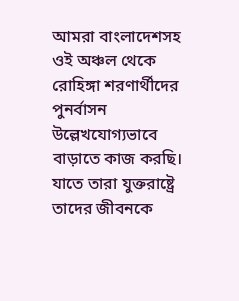আমরা বাংলাদেশসহ ওই অঞ্চল থেকে রোহিঙ্গা শরণার্থীদের পুনর্বাসন উল্লেখযোগ্যভাবে বাড়াতে কাজ করছি। যাতে তারা যুক্তরাষ্ট্রে তাদের জীবনকে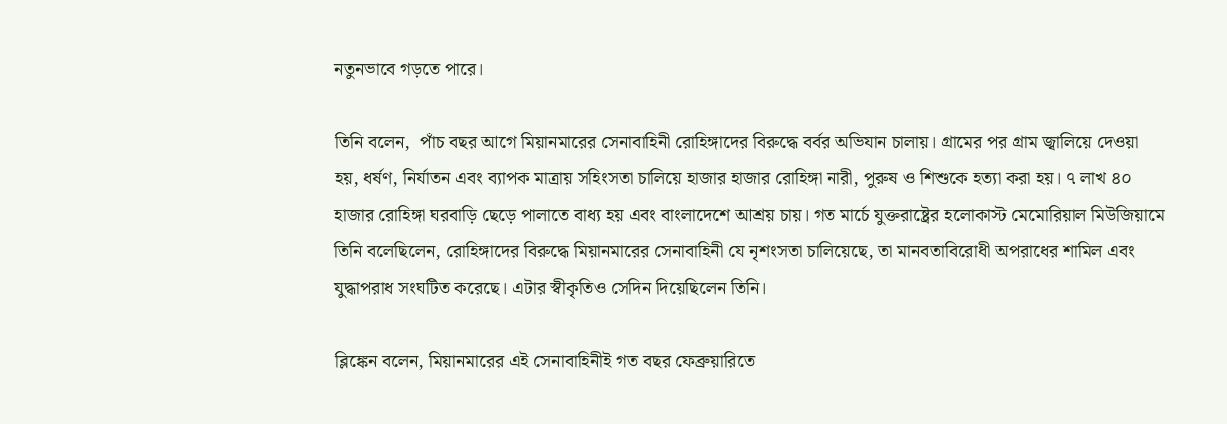নতুনভাবে গড়তে পারে।

তিনি বলেন,  পাঁচ বছর আগে মিয়ানমারের সেনাবাহিনী রোহিঙ্গাদের বিরুদ্ধে বর্বর অভিযান চালায়। গ্রামের পর গ্রাম জ্বালিয়ে দেওয়া হয়, ধর্ষণ, নির্যাতন এবং ব্যাপক মাত্রায় সহিংসতা চালিয়ে হাজার হাজার রোহিঙ্গা নারী, পুরুষ ও শিশুকে হত্যা করা হয়। ৭ লাখ ৪০ হাজার রোহিঙ্গা ঘরবাড়ি ছেড়ে পালাতে বাধ্য হয় এবং বাংলাদেশে আশ্রয় চায়। গত মার্চে যুক্তরাষ্ট্রের হলোকাস্ট মেমোরিয়াল মিউজিয়ামে তিনি বলেছিলেন, রোহিঙ্গাদের বিরুদ্ধে মিয়ানমারের সেনাবাহিনী যে নৃশংসতা চালিয়েছে, তা মানবতাবিরোধী অপরাধের শামিল এবং যুদ্ধাপরাধ সংঘটিত করেছে। এটার স্বীকৃতিও সেদিন দিয়েছিলেন তিনি।

ব্লিঙ্কেন বলেন, মিয়ানমারের এই সেনাবাহিনীই গত বছর ফেব্রুয়ারিতে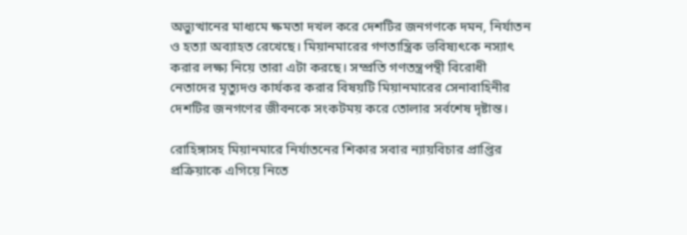অভ্যুত্থানের মাধ্যমে ক্ষমতা দখল করে দেশটির জনগণকে দমন, নির্যাতন ও হত্যা অব্যাহত রেখেছে। মিয়ানমারের গণতান্ত্রিক ভবিষ্যৎকে নস্যাৎ করার লক্ষ্য নিয়ে তারা এটা করছে। সম্প্রতি গণতন্ত্রপন্থী বিরোধী নেতাদের মৃত্যুদণ্ড কার্যকর করার বিষয়টি মিয়ানমারের সেনাবাহিনীর দেশটির জনগণের জীবনকে সংকটময় করে তোলার সর্বশেষ দৃষ্টান্ত।

রোহিঙ্গাসহ মিয়ানমারে নির্যাতনের শিকার সবার ন্যায়বিচার প্রাপ্তির প্রক্রিয়াকে এগিয়ে নিতে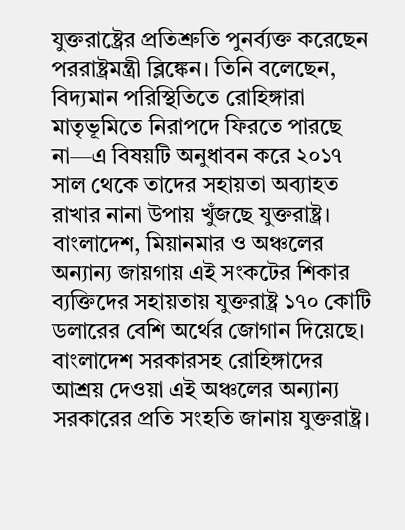যুক্তরাষ্ট্রের প্রতিশ্রুতি পুনর্ব্যক্ত করেছেন পররাষ্ট্রমন্ত্রী ব্লিঙ্কেন। তিনি বলেছেন, বিদ্যমান পরিস্থিতিতে রোহিঙ্গারা মাতৃভূমিতে নিরাপদে ফিরতে পারছে না—এ বিষয়টি অনুধাবন করে ২০১৭ সাল থেকে তাদের সহায়তা অব্যাহত রাখার নানা উপায় খুঁজছে যুক্তরাষ্ট্র। বাংলাদেশ, মিয়ানমার ও অঞ্চলের অন্যান্য জায়গায় এই সংকটের শিকার ব্যক্তিদের সহায়তায় যুক্তরাষ্ট্র ১৭০ কোটি ডলারের বেশি অর্থের জোগান দিয়েছে। বাংলাদেশ সরকারসহ রোহিঙ্গাদের আশ্রয় দেওয়া এই অঞ্চলের অন্যান্য সরকারের প্রতি সংহতি জানায় যুক্তরাষ্ট্র।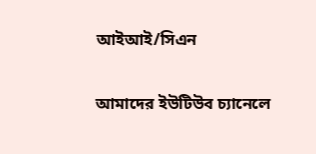আইআই/সিএন

আমাদের ইউটিউব চ্যানেলে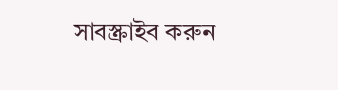সাবস্ক্রাইব করুন